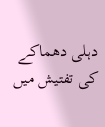دہلی دھماکے کی تفتیش میں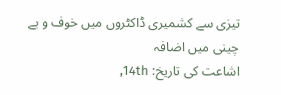تیزی سے کشمیری ڈاکٹروں میں خوف و بے چینی میں اضافہ
اشاعت کی تاریخ: 14th,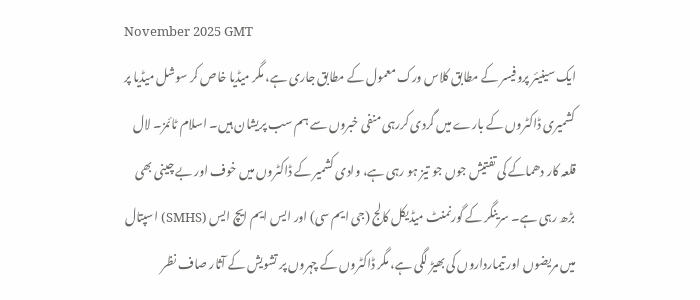November 2025 GMT
ایک سینیئر پروفیسر کے مطابق کلاس ورک معمول کے مطابق جاری ہے، مگر میڈیا خاص کر سوشل میڈیا پر کشمیری ڈاکٹروں کے بارے میں گردی کررہی منفی خبروں سے ہم سب پریشان ہیں۔ اسلام ٹائمز۔ لال قلعہ کار دھماکے کی تفتیش جوں جو تیز ہو رہی ہے، وادی کشمیر کے ڈاکٹروں میں خوف اور بے چینی بھی بڑھ رہی ہے۔ سرینگر کے گورنمنٹ میڈیکل کالج (جی ایم سی) اور ایس ایم ایچ ایس (SMHS) اسپتال میں مریضوں اور تیمارداروں کی بھیڑ لگی ہے، مگر ڈاکٹروں کے چہروں پر تشویش کے آثار صاف نظر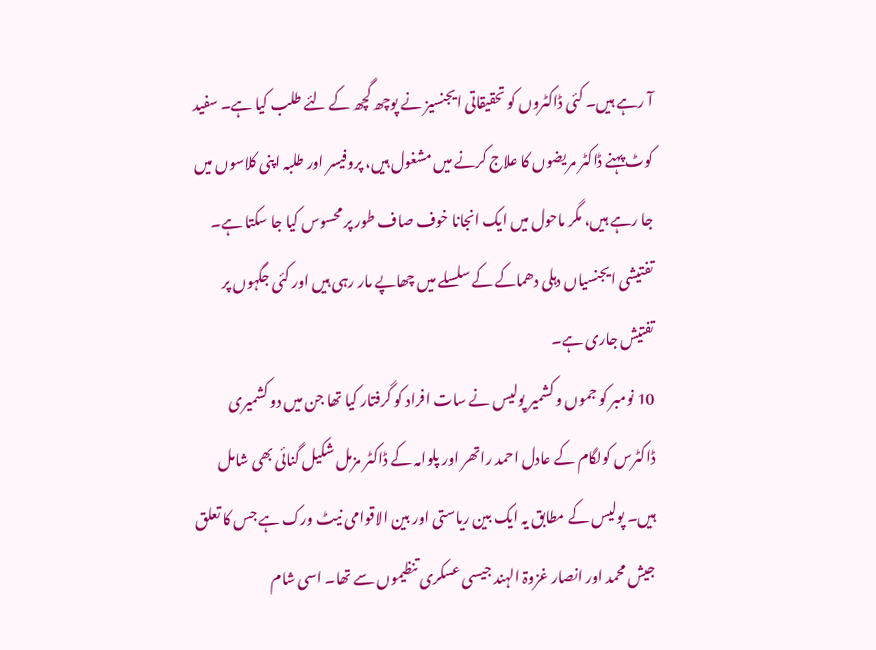آ رہے ہیں۔ کئی ڈاکٹروں کو تحقیقاتی ایجنسیز نے پوچھ گچھ کے لئے طلب کیا ہے۔ سفید کوٹ پہنے ڈاکٹر مریضوں کا علاج کرنے میں مشغول ہیں، پروفیسر اور طلبہ اپنی کلاسوں میں جا رہے ہیں، مگر ماحول میں ایک انجانا خوف صاف طور پر محسوس کیا جا سکتا ہے۔ تفتیشی ایجنسیاں دہلی دھماکے کے سلسلے میں چھاپے مار رہی ہیں اور کئی جگہوں پر تفتیش جاری ہے۔
10 نومبر کو جموں و کشمیر پولیس نے سات افراد کو گرفتار کیا تھا جن میں دو کشمیری ڈاکٹرس کولگام کے عادل احمد راتھر اور پلوامہ کے ڈاکٹر مزمل شکیل گنائی بھی شامل ہیں۔ پولیس کے مطابق یہ ایک بین ریاستی اور بین الاقوامی نیٹ ورک ہے جس کا تعلق جیش محمد اور انصار غزوۃ الہند جیسی عسکری تنظیموں سے تھا۔ اسی شام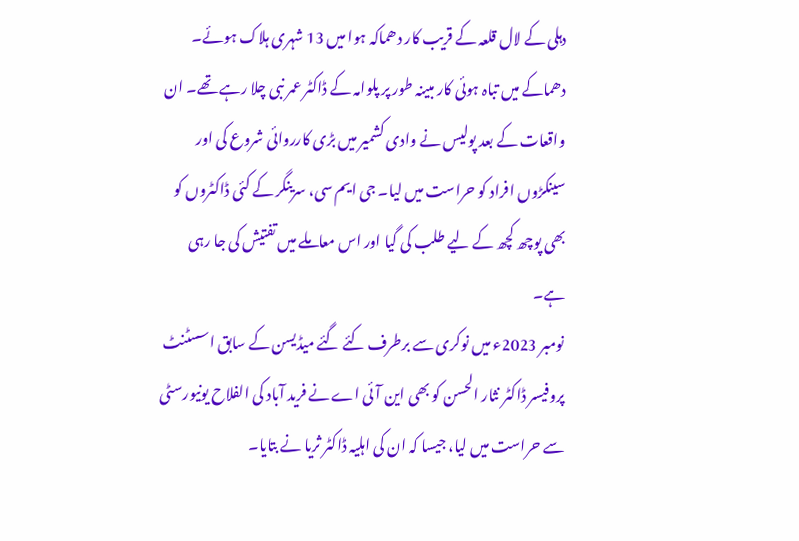دہلی کے لال قلعہ کے قریب کار دھماکہ ہوا میں 13 شہری ہلاک ہوئے۔ دھماکے میں تباہ ہوئی کار مبینہ طور پر پلوامہ کے ڈاکٹر عمر نبی چلا رہے تھے۔ ان واقعات کے بعد پولیس نے وادی کشمیر میں بڑی کارروائی شروع کی اور سینکڑوں افراد کو حراست میں لیا۔ جی ایم سی، سرینگر کے کئی ڈاکٹروں کو بھی پوچھ کچھ کے لیے طلب کی گیا اور اس معاملے میں تفتیش کی جا رہی ہے۔
نومبر 2023ء میں نوکری سے برطرف کئے گئے میڈیسن کے سابق اسسٹنٹ پروفیسر ڈاکٹر نثار الحسن کو بھی این آئی اے نے فرید آباد کی الفلاح یونیورسٹی سے حراست میں لیا، جیسا کہ ان کی اہلیہ ڈاکٹر ثریا نے بتایا۔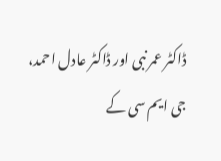ڈاکٹر عمر نبی اور ڈاکٹر عادل احمد، جی ایم سی کے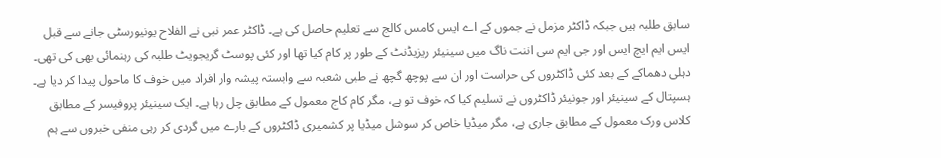سابق طلبہ ہیں جبکہ ڈاکٹر مزمل نے جموں کے اے ایس کامس کالج سے تعلیم حاصل کی ہے۔ ڈاکٹر عمر نبی نے الفلاح یونیورسٹی جانے سے قبل ایس ایم ایچ ایس اور جی ایم سی اننت ناگ میں سینیئر ریزیڈنٹ کے طور پر کام کیا تھا اور کئی پوسٹ گریجویٹ طلبہ کی رہنمائی بھی کی تھی۔
دہلی دھماکے کے بعد کئی ڈاکٹروں کی حراست اور ان سے پوچھ گچھ نے طبی شعبہ سے وابستہ پیشہ وار افراد میں خوف کا ماحول پیدا کر دیا ہے۔ ہسپتال کے سینیئر اور جونیئر ڈاکٹروں نے تسلیم کیا کہ خوف تو ہے، مگر کام کاج معمول کے مطابق چل رہا ہے۔ ایک سینیئر پروفیسر کے مطابق کلاس ورک معمول کے مطابق جاری ہے، مگر میڈیا خاص کر سوشل میڈیا پر کشمیری ڈاکٹروں کے بارے میں گردی کر رہی منفی خبروں سے ہم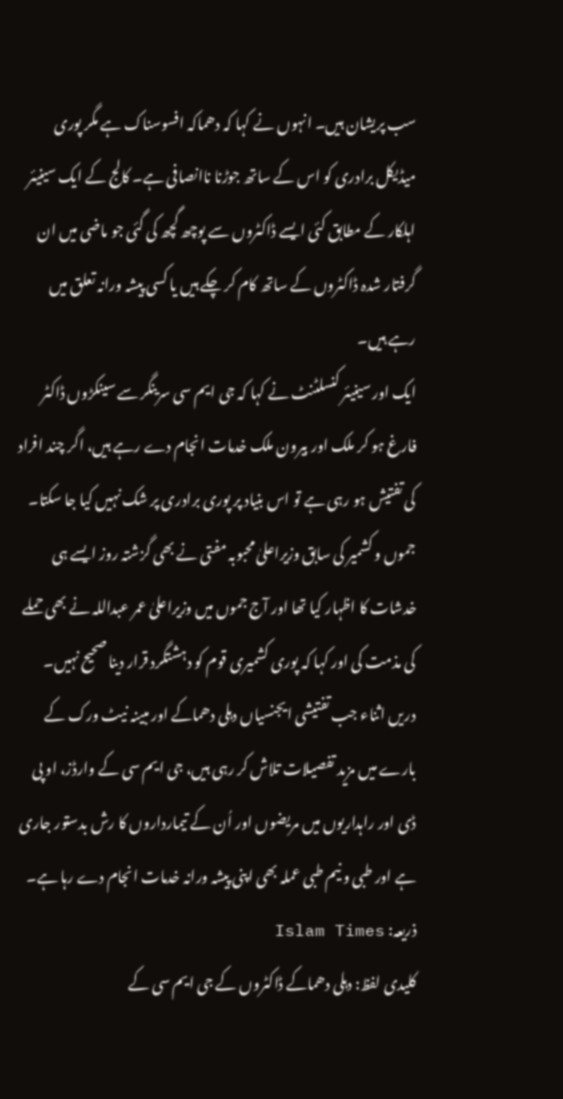سب پریشان ہیں۔ انہوں نے کہا کہ دھماکہ افسوسناک ہے مگر پوری میڈیکل برادری کو اس کے ساتھ جوڑنا ناانصافی ہے۔ کالج کے ایک سینیئر اہلکار کے مطابق کئی ایسے ڈاکٹروں سے پوچھ گچھ کی گئی جو ماضی میں ان گرفتار شدہ ڈاکٹروں کے ساتھ کام کر چکے ہیں یا کسی پیشہ ورانہ تعلق میں رہے ہیں۔
ایک اور سینیئر کنسلٹنٹ نے کہا کہ جی ایم سی سرینگر سے سینکڑوں ڈاکٹر فارغ ہو کر ملک اور بیرون ملک خدمات انجام دے رہے ہیں، اگر چند افراد کی تفتیش ہو رہی ہے تو اس بنیاد پر پوری برادری پر شک نہیں کیا جا سکتا۔ جموں و کشمیر کی سابق وزیراعلیٰ محبوبہ مفتی نے بھی گزشتہ روز ایسے ہی خدشات کا اظہار کیا تھا اور آج جموں میں وزیراعلیٰ عمر عبداللہ نے بھی حملے کی مذمت کی اور کہا کہ پوری کشمیری قوم کو دہشتگرد قرار دینا صحیح نہیں۔ دریں اثناء جب تفتیشی ایجنسیاں دہلی دھماکے اور مبینہ نیٹ ورک کے بارے میں مزید تفصیلات تلاش کر رہی ہیں، جی ایم سی کے وارڈز، او پی ڈی اور راہداریوں میں مریضوں اور اُن کے تیمارداروں کا رش بدستور جاری ہے اور طبی و نیم طبی عملہ بھی اپنی پیشہ ورانہ خدمات انجام دے رہا ہے۔
ذریعہ: Islam Times
کلیدی لفظ: دہلی دھماکے ڈاکٹروں کے جی ایم سی کے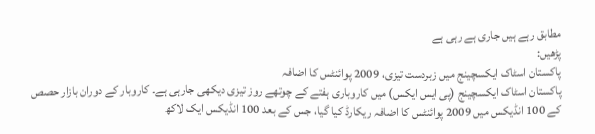مطابق رہے ہیں جاری ہے رہی ہے
پڑھیں:
پاکستان اسٹاک ایکسچینج میں زبردست تیزی، 2009 پوائنٹس کا اضافہ
پاکستان اسٹاک ایکسچینج (پی ایس ایکس) میں کاروباری ہفتے کے چوتھے روز تیزی دیکھی جارہی ہے۔ کاروبار کے دوران بازار حصص کے 100 انڈیکس میں 2009 پوائنٹس کا اضافہ ریکارڈ کیا گیا، جس کے بعد 100 انڈیکس ایک لاکھ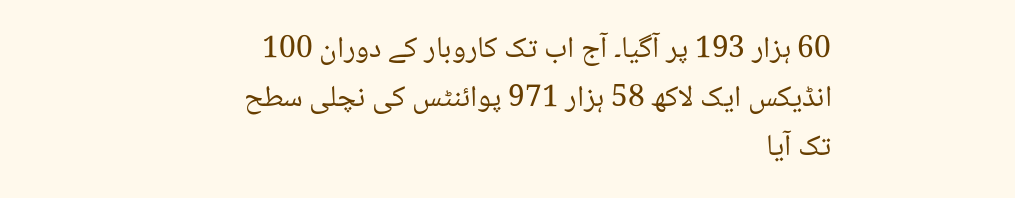60 ہزار 193 پر آگیا۔ آج اب تک کاروبار کے دوران 100 انڈیکس ایک لاکھ 58 ہزار 971 پوائنٹس کی نچلی سطح تک آیا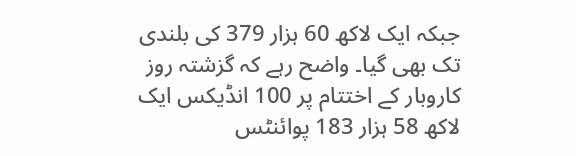جبکہ ایک لاکھ 60 ہزار 379 کی بلندی تک بھی گیا۔ واضح رہے کہ گزشتہ روز کاروبار کے اختتام پر 100 انڈیکس ایک لاکھ 58 ہزار 183 پوائنٹس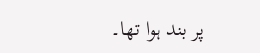پر بند ہوا تھا۔